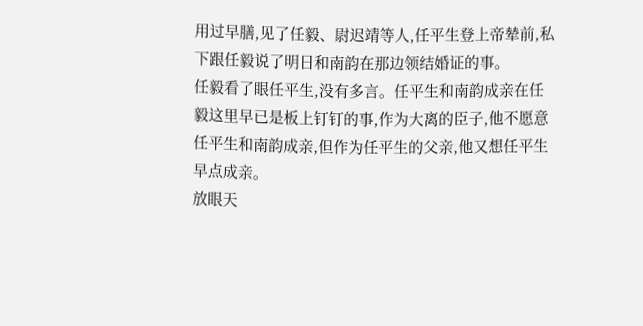用过早膳,见了任毅、尉迟靖等人,任平生登上帝辇前,私下跟任毅说了明日和南韵在那边领结婚证的事。
任毅看了眼任平生,没有多言。任平生和南韵成亲在任毅这里早已是板上钉钉的事,作为大离的臣子,他不愿意任平生和南韵成亲,但作为任平生的父亲,他又想任平生早点成亲。
放眼天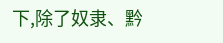下,除了奴隶、黔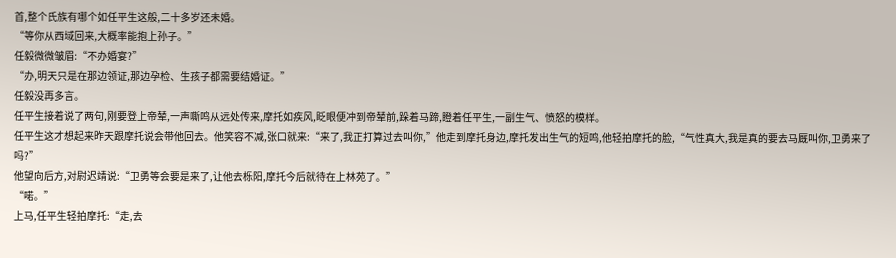首,整个氏族有哪个如任平生这般,二十多岁还未婚。
“等你从西域回来,大概率能抱上孙子。”
任毅微微皱眉:“不办婚宴?”
“办,明天只是在那边领证,那边孕检、生孩子都需要结婚证。”
任毅没再多言。
任平生接着说了两句,刚要登上帝辇,一声嘶鸣从远处传来,摩托如疾风,眨眼便冲到帝辇前,跺着马蹄,瞪着任平生,一副生气、愤怒的模样。
任平生这才想起来昨天跟摩托说会带他回去。他笑容不减,张口就来:“来了,我正打算过去叫你,”他走到摩托身边,摩托发出生气的短鸣,他轻拍摩托的脸,“气性真大,我是真的要去马厩叫你,卫勇来了吗?”
他望向后方,对尉迟靖说:“卫勇等会要是来了,让他去栎阳,摩托今后就待在上林苑了。”
“喏。”
上马,任平生轻拍摩托:“走,去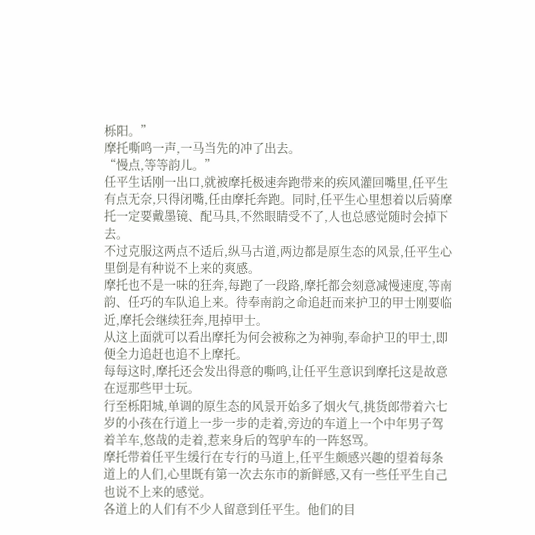栎阳。”
摩托嘶鸣一声,一马当先的冲了出去。
“慢点,等等韵儿。”
任平生话刚一出口,就被摩托极速奔跑带来的疾风灌回嘴里,任平生有点无奈,只得闭嘴,任由摩托奔跑。同时,任平生心里想着以后骑摩托一定要戴墨镜、配马具,不然眼睛受不了,人也总感觉随时会掉下去。
不过克服这两点不适后,纵马古道,两边都是原生态的风景,任平生心里倒是有种说不上来的爽感。
摩托也不是一味的狂奔,每跑了一段路,摩托都会刻意减慢速度,等南韵、任巧的车队追上来。待奉南韵之命追赶而来护卫的甲士刚要临近,摩托会继续狂奔,甩掉甲士。
从这上面就可以看出摩托为何会被称之为神驹,奉命护卫的甲士,即便全力追赶也追不上摩托。
每每这时,摩托还会发出得意的嘶鸣,让任平生意识到摩托这是故意在逗那些甲士玩。
行至栎阳城,单调的原生态的风景开始多了烟火气,挑货郎带着六七岁的小孩在行道上一步一步的走着,旁边的车道上一个中年男子驾着羊车,悠哉的走着,惹来身后的驾驴车的一阵怒骂。
摩托带着任平生缓行在专行的马道上,任平生颇感兴趣的望着每条道上的人们,心里既有第一次去东市的新鲜感,又有一些任平生自己也说不上来的感觉。
各道上的人们有不少人留意到任平生。他们的目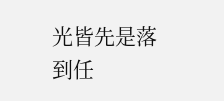光皆先是落到任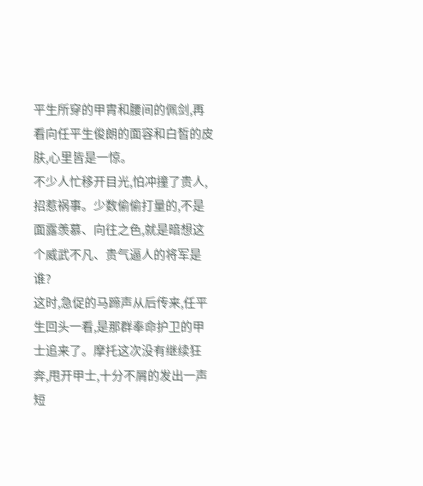平生所穿的甲胄和腰间的佩剑,再看向任平生俊朗的面容和白皙的皮肤,心里皆是一惊。
不少人忙移开目光,怕冲撞了贵人,招惹祸事。少数偷偷打量的,不是面露羡慕、向往之色,就是暗想这个威武不凡、贵气逼人的将军是谁?
这时,急促的马蹄声从后传来,任平生回头一看,是那群奉命护卫的甲士追来了。摩托这次没有继续狂奔,甩开甲士,十分不屑的发出一声短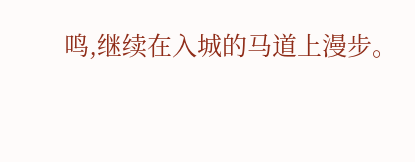鸣,继续在入城的马道上漫步。